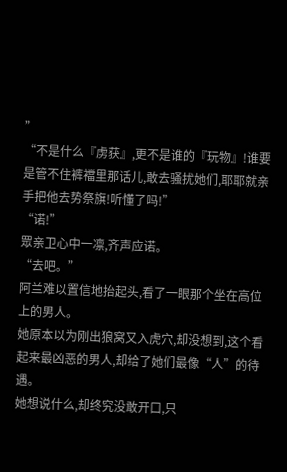”
“不是什么『虏获』,更不是谁的『玩物』!谁要是管不住裤襠里那话儿,敢去骚扰她们,耶耶就亲手把他去势祭旗!听懂了吗!”
“诺!”
眾亲卫心中一凛,齐声应诺。
“去吧。”
阿兰难以置信地抬起头,看了一眼那个坐在高位上的男人。
她原本以为刚出狼窝又入虎穴,却没想到,这个看起来最凶恶的男人,却给了她们最像“人”的待遇。
她想说什么,却终究没敢开口,只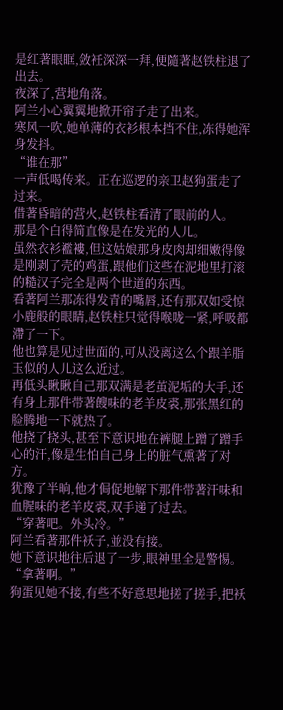是红著眼眶,敛衽深深一拜,便隨著赵铁柱退了出去。
夜深了,营地角落。
阿兰小心翼翼地掀开帘子走了出来。
寒风一吹,她单薄的衣衫根本挡不住,冻得她浑身发抖。
“谁在那”
一声低喝传来。正在巡逻的亲卫赵狗蛋走了过来。
借著昏暗的营火,赵铁柱看清了眼前的人。
那是个白得简直像是在发光的人儿。
虽然衣衫襤褸,但这姑娘那身皮肉却细嫩得像是刚剥了壳的鸡蛋,跟他们这些在泥地里打滚的糙汉子完全是两个世道的东西。
看著阿兰那冻得发青的嘴唇,还有那双如受惊小鹿般的眼睛,赵铁柱只觉得喉咙一紧,呼吸都滯了一下。
他也算是见过世面的,可从没离这么个跟羊脂玉似的人儿这么近过。
再低头瞅瞅自己那双满是老茧泥垢的大手,还有身上那件带著餿味的老羊皮裘,那张黑红的脸腾地一下就热了。
他挠了挠头,甚至下意识地在裤腿上蹭了蹭手心的汗,像是生怕自己身上的脏气熏著了对方。
犹豫了半晌,他才侷促地解下那件带著汗味和血腥味的老羊皮裘,双手递了过去。
“穿著吧。外头冷。”
阿兰看著那件袄子,並没有接。
她下意识地往后退了一步,眼神里全是警惕。
“拿著啊。”
狗蛋见她不接,有些不好意思地搓了搓手,把袄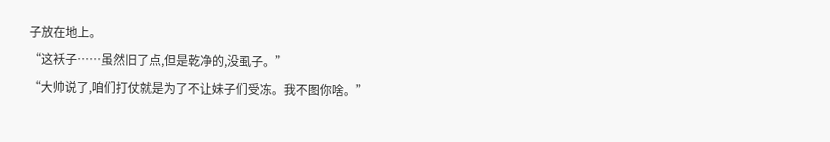子放在地上。
“这袄子……虽然旧了点,但是乾净的,没虱子。”
“大帅说了,咱们打仗就是为了不让妹子们受冻。我不图你啥。”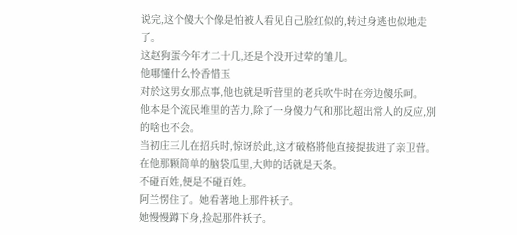说完,这个傻大个像是怕被人看见自己脸红似的,转过身逃也似地走了。
这赵狗蛋今年才二十几,还是个没开过荤的雏儿。
他哪懂什么怜香惜玉
对於这男女那点事,他也就是听营里的老兵吹牛时在旁边傻乐呵。
他本是个流民堆里的苦力,除了一身傻力气和那比超出常人的反应,別的啥也不会。
当初庄三儿在招兵时,惊讶於此,这才破格將他直接提拔进了亲卫营。
在他那颗简单的脑袋瓜里,大帅的话就是天条。
不碰百姓,便是不碰百姓。
阿兰愣住了。她看著地上那件袄子。
她慢慢蹲下身,捡起那件袄子。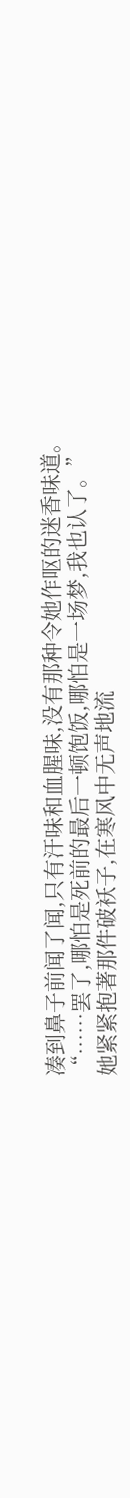凑到鼻子前闻了闻,只有汗味和血腥味,没有那种令她作呕的迷香味道。
“……罢了,哪怕是死前的最后一顿饱饭,哪怕是一场梦,我也认了。”
她紧紧抱著那件破袄子,在寒风中无声地流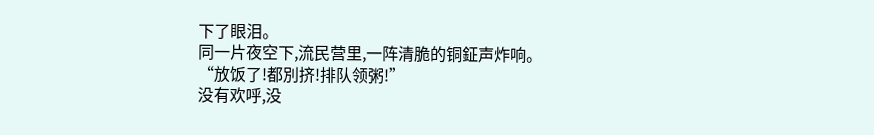下了眼泪。
同一片夜空下,流民营里,一阵清脆的铜鉦声炸响。
“放饭了!都別挤!排队领粥!”
没有欢呼,没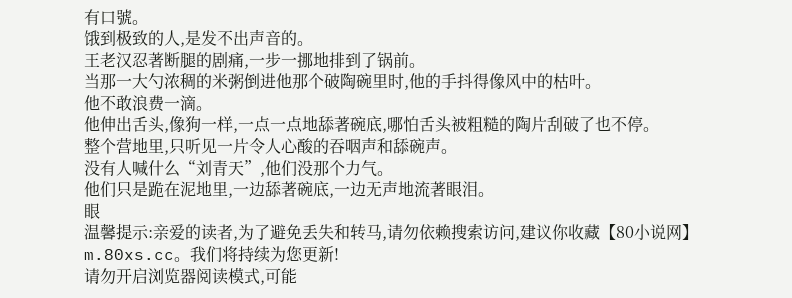有口號。
饿到极致的人,是发不出声音的。
王老汉忍著断腿的剧痛,一步一挪地排到了锅前。
当那一大勺浓稠的米粥倒进他那个破陶碗里时,他的手抖得像风中的枯叶。
他不敢浪费一滴。
他伸出舌头,像狗一样,一点一点地舔著碗底,哪怕舌头被粗糙的陶片刮破了也不停。
整个营地里,只听见一片令人心酸的吞咽声和舔碗声。
没有人喊什么“刘青天”,他们没那个力气。
他们只是跪在泥地里,一边舔著碗底,一边无声地流著眼泪。
眼
温馨提示:亲爱的读者,为了避免丢失和转马,请勿依赖搜索访问,建议你收藏【80小说网】 m.80xs.cc。我们将持续为您更新!
请勿开启浏览器阅读模式,可能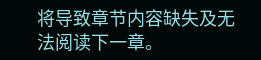将导致章节内容缺失及无法阅读下一章。